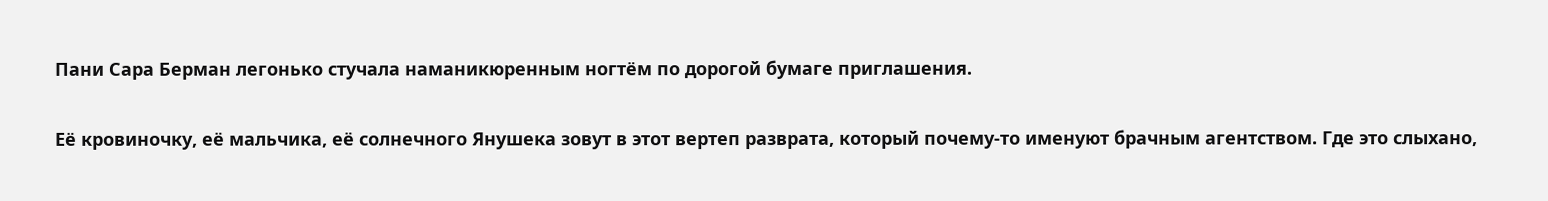Пани Сара Берман легонько стучала наманикюренным ногтём по дорогой бумаге приглашения.

Её кровиночку, её мальчика, её солнечного Янушека зовут в этот вертеп разврата, который почему-то именуют брачным агентством. Где это слыхано,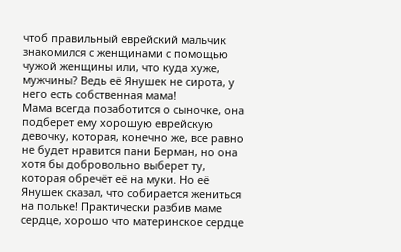чтоб правильный еврейский мальчик знакомился с женщинами с помощью чужой женщины или, что куда хуже, мужчины? Ведь её Янушек не сирота, у него есть собственная мама!
Мама всегда позаботится о сыночке, она подберет ему хорошую еврейскую девочку, которая, конечно же, все равно не будет нравится пани Берман, но она хотя бы добровольно выберет ту, которая обречёт её на муки. Но её Янушек сказал, что собирается жениться на польке! Практически разбив маме сердце, хорошо что материнское сердце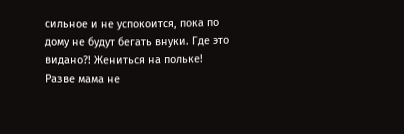сильное и не успокоится, пока по дому не будут бегать внуки. Где это видано?! Жениться на польке! Разве мама не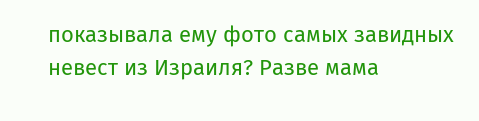показывала ему фото самых завидных невест из Израиля? Разве мама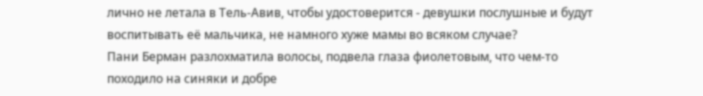лично не летала в Тель-Авив, чтобы удостоверится - девушки послушные и будут воспитывать её мальчика, не намного хуже мамы во всяком случае?
Пани Берман разлохматила волосы, подвела глаза фиолетовым, что чем-то походило на синяки и добре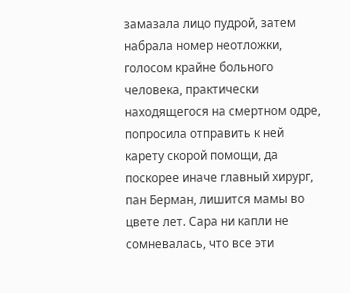замазала лицо пудрой, затем набрала номер неотложки, голосом крайне больного человека, практически находящегося на смертном одре, попросила отправить к ней карету скорой помощи, да поскорее иначе главный хирург, пан Берман, лишится мамы во цвете лет. Сара ни капли не сомневалась, что все эти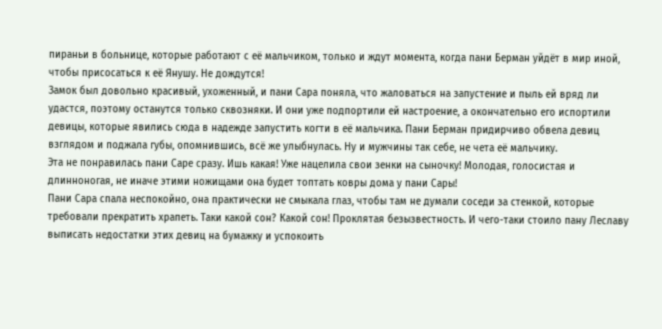пираньи в больнице, которые работают с её мальчиком, только и ждут момента, когда пани Берман уйдёт в мир иной, чтобы присосаться к её Янушу. Не дождутся!
Замок был довольно красивый, ухоженный, и пани Сара поняла, что жаловаться на запустение и пыль ей вряд ли удастся, поэтому останутся только сквозняки. И они уже подпортили ей настроение, а окончательно его испортили девицы, которые явились сюда в надежде запустить когти в её мальчика. Пани Берман придирчиво обвела девиц взглядом и поджала губы, опомнившись, всё же улыбнулась. Ну и мужчины так себе, не чета её мальчику.
Эта не понравилась пани Саре сразу. Ишь какая! Уже нацелила свои зенки на сыночку! Молодая, голосистая и длинноногая, не иначе этими ножищами она будет топтать ковры дома у пани Сары!
Пани Сара спала неспокойно, она практически не смыкала глаз, чтобы там не думали соседи за стенкой, которые требовали прекратить храпеть. Таки какой сон? Какой сон! Проклятая безызвестность. И чего-таки стоило пану Леславу выписать недостатки этих девиц на бумажку и успокоить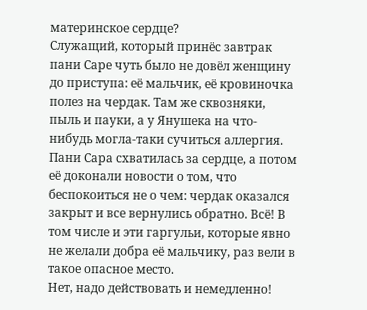материнское сердце?
Служащий, который принёс завтрак пани Саре чуть было не довёл женщину до приступа: её мальчик, её кровиночка полез на чердак. Там же сквозняки, пыль и пауки, а у Янушека на что-нибудь могла-таки сучиться аллергия. Пани Сара схватилась за сердце, а потом её доконали новости о том, что беспокоиться не о чем: чердак оказался закрыт и все вернулись обратно. Всё! В том числе и эти гаргульи, которые явно не желали добра её мальчику, раз вели в такое опасное место.
Нет, надо действовать и немедленно!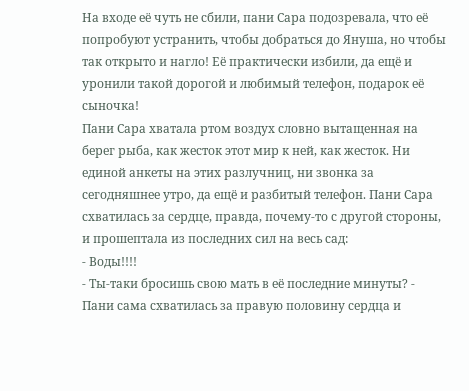На входе её чуть не сбили, пани Сара подозревала, что её попробуют устранить, чтобы добраться до Януша, но чтобы так открыто и нагло! Её практически избили, да ещё и уронили такой дорогой и любимый телефон, подарок её сыночка!
Пани Сара хватала ртом воздух словно вытащенная на берег рыба, как жесток этот мир к ней, как жесток. Ни единой анкеты на этих разлучниц, ни звонка за сегодняшнее утро, да ещё и разбитый телефон. Пани Сара схватилась за сердце, правда, почему-то с другой стороны, и прошептала из последних сил на весь сад:
- Воды!!!!
- Ты-таки бросишь свою мать в её последние минуты? - Пани сама схватилась за правую половину сердца и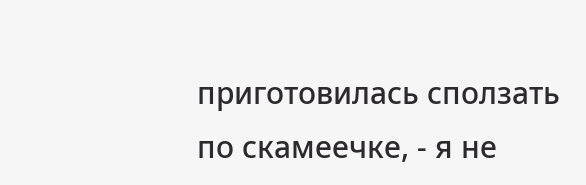приготовилась сползать по скамеечке, - я не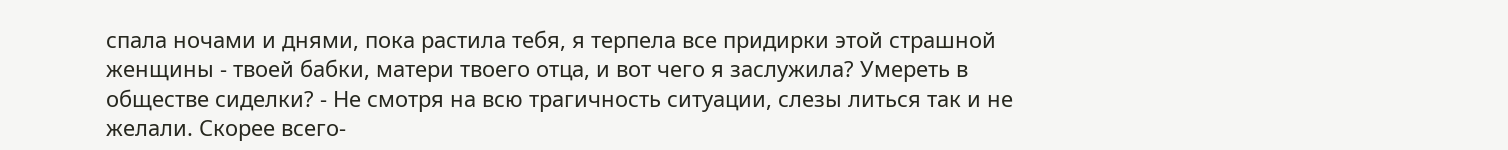спала ночами и днями, пока растила тебя, я терпела все придирки этой страшной женщины - твоей бабки, матери твоего отца, и вот чего я заслужила? Умереть в обществе сиделки? - Не смотря на всю трагичность ситуации, слезы литься так и не желали. Скорее всего-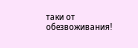таки от обезвоживания!